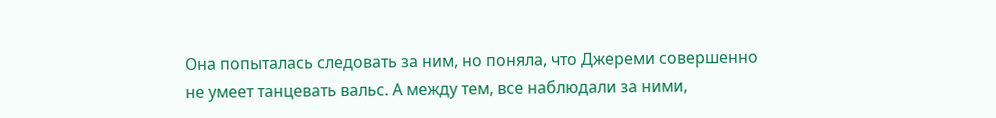Она попыталась следовать за ним, но поняла, что Джереми совершенно не умеет танцевать вальс. А между тем, все наблюдали за ними,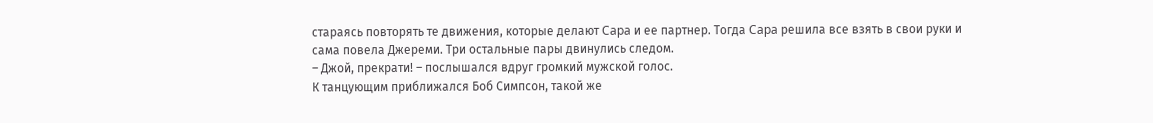стараясь повторять те движения, которые делают Capa и ее партнер. Тогда Capa решила все взять в свои руки и сама повела Джереми. Три остальные пары двинулись следом.
– Джой, прекрати! – послышался вдруг громкий мужской голос.
К танцующим приближался Боб Симпсон, такой же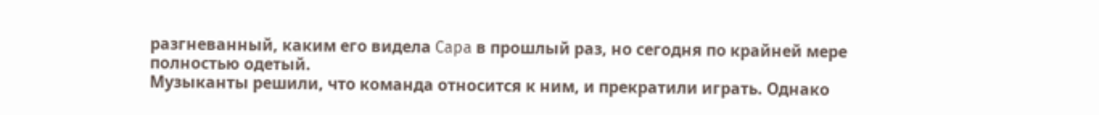разгневанный, каким его видела Capa в прошлый раз, но сегодня по крайней мере полностью одетый.
Музыканты решили, что команда относится к ним, и прекратили играть. Однако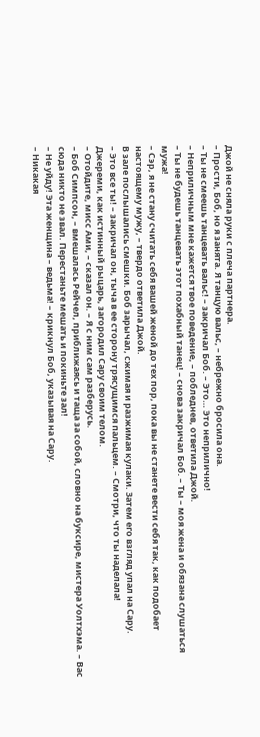Джой не сняла руки с плеча партнера.
– Прости, Боб, но я занята. Я танцую вальс, – небрежно бросила она.
– Ты не смеешь танцевать вальс! – закричал Боб. – Это… Это неприлично!
– Неприличным мне кажется твое поведение, – побледнев, ответила Джой.
– Ты не будешь танцевать этот похабный танец! – снова закричал Боб. – Ты – моя жена и обязана слушаться мужа!
– Сэр, я не стану считать себя вашей женой до тех пор, пока вы не станете вести себя так, как подобает настоящему мужу, – твердо ответила Джой.
В зале послышались смешки. Боб зарычал, сжимая и разжимая кулаки. Затем его взгляд упал на Сару.
– Это все ты! – закричал он, тыча в ее сторону трясущимся пальцем. – Смотри, что ты наделала!
Джереми, как истинный рыцарь, загородил Сару своим телом.
– Отойдите, мисс Ами, – сказал он. – Я с ним сам разберусь.
– Боб Симпсон, – вмешалась Рейчел, приближаясь и таща за собой, словно на буксире, мистера Уолтхэма. – Вас сюда никто не звал. Перестаньте мешать и покиньте зал!
– Не уйду! Эта женщина – ведьма! – крикнул Боб, указывая на Сару.
– Никакая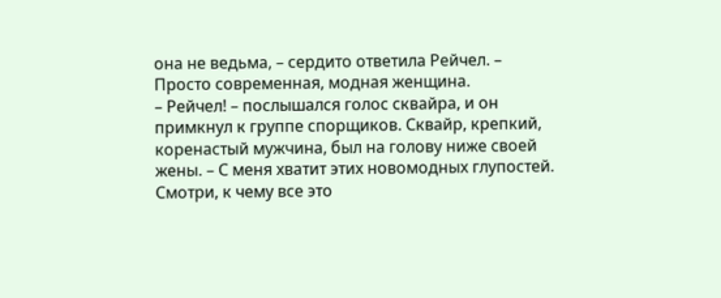она не ведьма, – сердито ответила Рейчел. – Просто современная, модная женщина.
– Рейчел! – послышался голос сквайра, и он примкнул к группе спорщиков. Сквайр, крепкий, коренастый мужчина, был на голову ниже своей жены. – С меня хватит этих новомодных глупостей. Смотри, к чему все это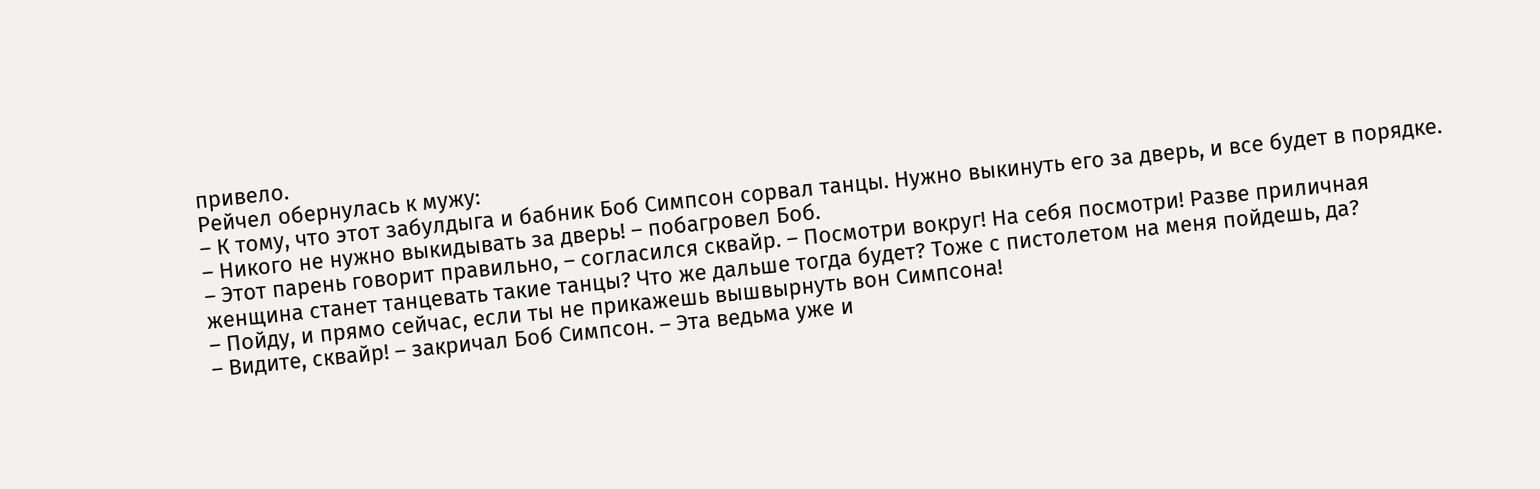привело.
Рейчел обернулась к мужу:
– К тому, что этот забулдыга и бабник Боб Симпсон сорвал танцы. Нужно выкинуть его за дверь, и все будет в порядке.
– Никого не нужно выкидывать за дверь! – побагровел Боб.
– Этот парень говорит правильно, – согласился сквайр. – Посмотри вокруг! На себя посмотри! Разве приличная женщина станет танцевать такие танцы? Что же дальше тогда будет? Тоже с пистолетом на меня пойдешь, да?
– Пойду, и прямо сейчас, если ты не прикажешь вышвырнуть вон Симпсона!
– Видите, сквайр! – закричал Боб Симпсон. – Эта ведьма уже и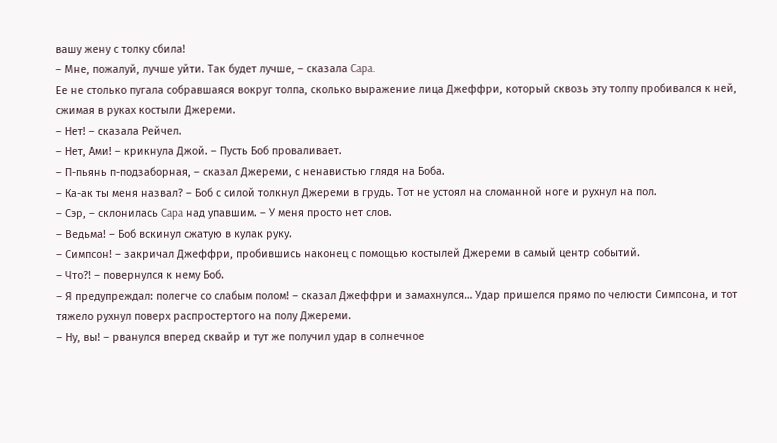вашу жену с толку сбила!
– Мне, пожалуй, лучше уйти. Так будет лучше, – сказала Capa.
Ее не столько пугала собравшаяся вокруг толпа, сколько выражение лица Джеффри, который сквозь эту толпу пробивался к ней, сжимая в руках костыли Джереми.
– Нет! – сказала Рейчел.
– Нет, Ами! – крикнула Джой. – Пусть Боб проваливает.
– П-пьянь п-подзаборная, – сказал Джереми, с ненавистью глядя на Боба.
– Ка-ак ты меня назвал? – Боб с силой толкнул Джереми в грудь. Тот не устоял на сломанной ноге и рухнул на пол.
– Сэр, – склонилась Capa над упавшим. – У меня просто нет слов.
– Ведьма! – Боб вскинул сжатую в кулак руку.
– Симпсон! – закричал Джеффри, пробившись наконец с помощью костылей Джереми в самый центр событий.
– Что?! – повернулся к нему Боб.
– Я предупреждал: полегче со слабым полом! – сказал Джеффри и замахнулся… Удар пришелся прямо по челюсти Симпсона, и тот тяжело рухнул поверх распростертого на полу Джереми.
– Ну, вы! – рванулся вперед сквайр и тут же получил удар в солнечное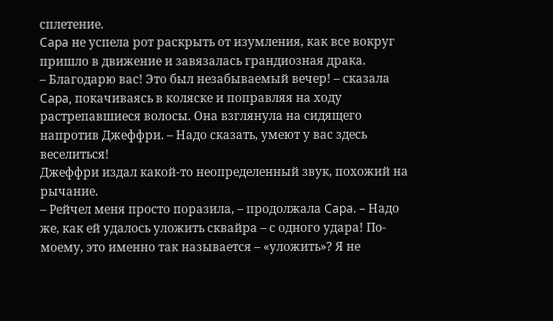сплетение.
Capa не успела рот раскрыть от изумления, как все вокруг пришло в движение и завязалась грандиозная драка.
– Благодарю вас! Это был незабываемый вечер! – сказала Capa, покачиваясь в коляске и поправляя на ходу растрепавшиеся волосы. Она взглянула на сидящего напротив Джеффри. – Надо сказать, умеют у вас здесь веселиться!
Джеффри издал какой-то неопределенный звук, похожий на рычание.
– Рейчел меня просто поразила, – продолжала Capa. – Надо же, как ей удалось уложить сквайра – с одного удара! По-моему, это именно так называется – «уложить»? Я не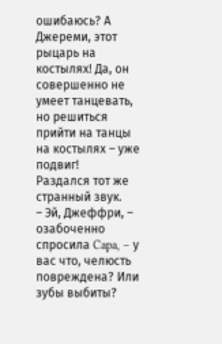ошибаюсь? А Джереми, этот рыцарь на костылях! Да, он совершенно не умеет танцевать, но решиться прийти на танцы на костылях – уже подвиг!
Раздался тот же странный звук.
– Эй, Джеффри, – озабоченно спросила Capa, – у вас что, челюсть повреждена? Или зубы выбиты?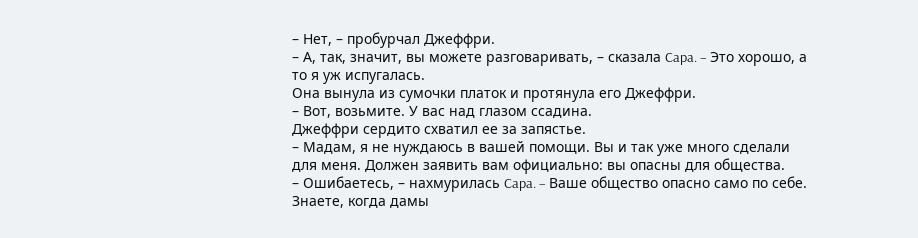– Нет, – пробурчал Джеффри.
– А, так, значит, вы можете разговаривать, – сказала Capa. – Это хорошо, а то я уж испугалась.
Она вынула из сумочки платок и протянула его Джеффри.
– Вот, возьмите. У вас над глазом ссадина.
Джеффри сердито схватил ее за запястье.
– Мадам, я не нуждаюсь в вашей помощи. Вы и так уже много сделали для меня. Должен заявить вам официально: вы опасны для общества.
– Ошибаетесь, – нахмурилась Capa. – Ваше общество опасно само по себе. Знаете, когда дамы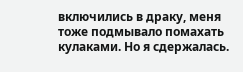включились в драку, меня тоже подмывало помахать кулаками. Но я сдержалась.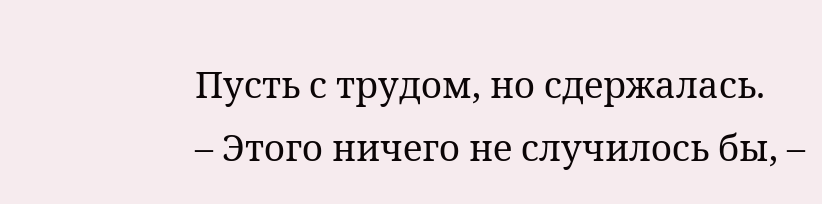Пусть с трудом, но сдержалась.
– Этого ничего не случилось бы, –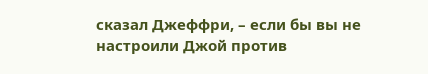сказал Джеффри, – если бы вы не настроили Джой против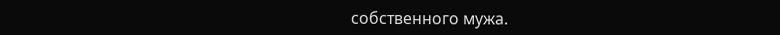собственного мужа.